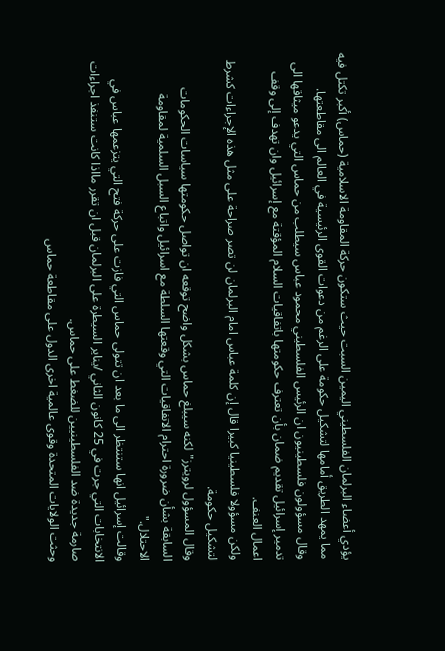يؤدي أعضاء البرلمان الفلسطيني اليمين السبت حيث ستكون حركة المقاومة الاسلامية (حماس) أكبر تكتل فيه مما يمهد الطريق أمامها لتشكيل حكومة على الرغم من دعوات القوى الرئيسية في العالم الى مقاطعتها.
وقال مسؤولون فلسطينيون ان الرئيس الفلسطيني محمود عباس سيطلب من حماس التي يدعو ميثاقها الى تدمير إسرائيل تقديم ضمان بأن تعترف حكومتها باتفاقيات السلام المؤقتة مع إسرائيل وان تهدف إلى وقف اعمال العنف.
ولكن مسؤولا فلسطينيا كبيرا قال إن كلمة عباس امام البرلمان لن تصر صراحة على مثل هذه الإجراءات كشرط لتشكيل حكومة.
وقال المسؤول لرويترز" لكنه سيبلغ حماس بشكل واضح توقعه ان تواصل حكومتها سياسات الحكومات السابقة بشأن ضرورة احترام الاتفاقيات التي وقعتها السلطة مع اسرائيل واتباع السبل السلمية لمقاومة الاحتلال."
وقالت إسرائيل انها ستنتظر الى ما بعد ان تتولى حماس التي فازت على حركة فتح التي يتزعمها عباس في الانتخابات التي جرت في 25 كانون الثاني /يناير السيطرة على البرلمان قبل ان تقرر مااذا كانت ستنفذ اجراءات صارمة جديدة ضد الفلسطينيين للضغط على حماس.
وحثت الولايات المتحدة وقوى عالمية اخرى الدول على مقاطعة حماس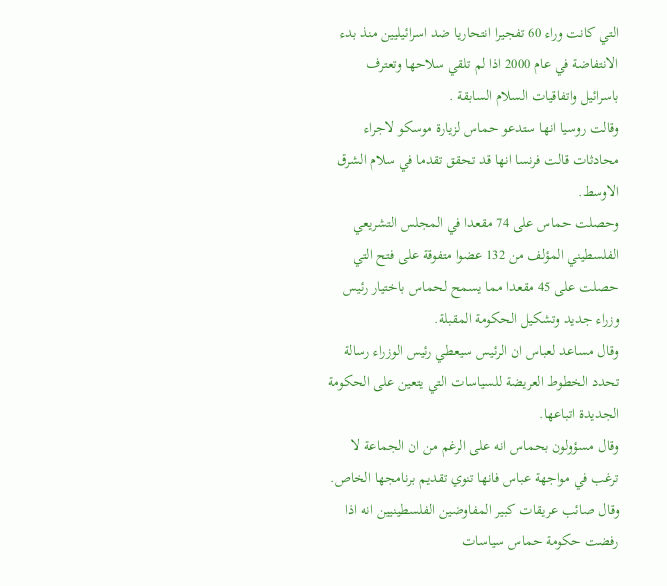التي كانت وراء 60 تفجيرا انتحاريا ضد اسرائيليين منذ بدء الانتفاضة في عام 2000 اذا لم تلقي سلاحها وتعترف باسرائيل واتفاقيات السلام السابقة .
وقالت روسيا انها ستدعو حماس لزيارة موسكو لاجراء محادثات قالت فرنسا انها قد تحقق تقدما في سلام الشرق الاوسط.
وحصلت حماس على 74 مقعدا في المجلس التشريعي الفلسطيني المؤلف من 132 عضوا متفوقة على فتح التي حصلت على 45 مقعدا مما يسمح لحماس باختيار رئيس وزراء جديد وتشكيل الحكومة المقبلة.
وقال مساعد لعباس ان الرئيس سيعطي رئيس الوزراء رسالة تحدد الخطوط العريضة للسياسات التي يتعين على الحكومة الجديدة اتباعها.
وقال مسؤولون بحماس انه على الرغم من ان الجماعة لا ترغب في مواجهة عباس فانها تنوي تقديم برنامجها الخاص.
وقال صائب عريقات كبير المفاوضين الفلسطينيين انه اذا رفضت حكومة حماس سياسات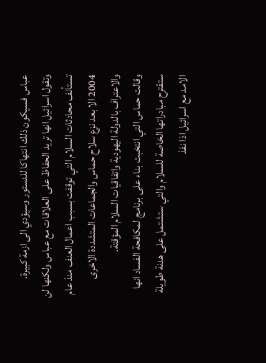عباس فسيكون ذلك انتهاكا للدستور وسيؤدي الى ازمة كبيرة.
وتقول اسرائيل انها تريد الحفاظ على العلاقات مع عباس ولكنها لن تستأنف محادثات السلام التي توقفت بسبب اعمال العنف منذ عام 2004 الا بعد نزع سلاح حماس والجماعات المتشددة الاخرى والاعتراف بالدولة اليهودية واتفاقيات السلام المؤقتة.
وقالت حماس التي انتخبت بناء على برنامج لمكافحة الفساد انها ستقترح مبادراتها الخاصة للسلام والتي ستشتمل على هدنة طويلة الامد مع اسرائيل اذا نفذ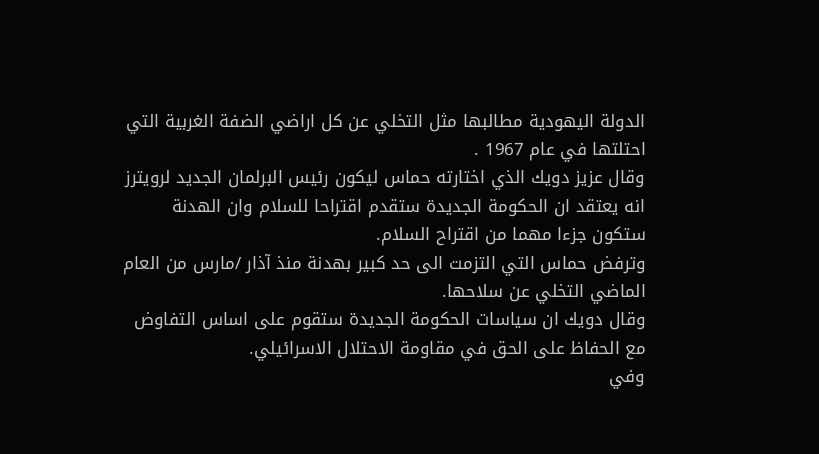الدولة اليهودية مطالبها مثل التخلي عن كل اراضي الضفة الغربية التي احتلتها في عام 1967 .
وقال عزيز دويك الذي اختارته حماس ليكون رئيس البرلمان الجديد لرويترز انه يعتقد ان الحكومة الجديدة ستقدم اقتراحا للسلام وان الهدنة ستكون جزءا مهما من اقتراح السلام.
وترفض حماس التي التزمت الى حد كبير بهدنة منذ آذار /مارس من العام الماضي التخلي عن سلاحها.
وقال دويك ان سياسات الحكومة الجديدة ستقوم على اساس التفاوض مع الحفاظ على الحق في مقاومة الاحتلال الاسرائيلي.
وفي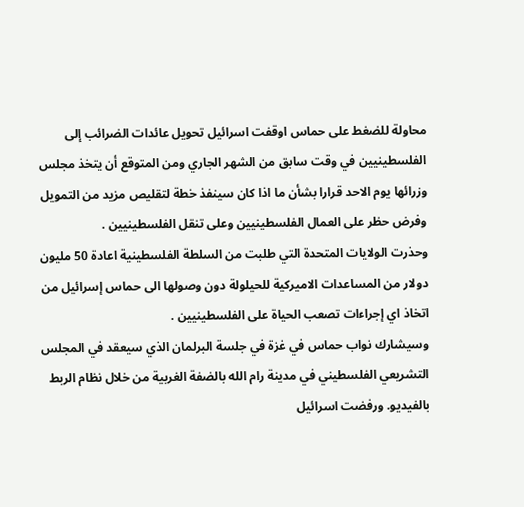محاولة للضغط على حماس اوقفت اسرائيل تحويل عائدات الضرائب إلى الفلسطينيين في وقت سابق من الشهر الجاري ومن المتوقع أن يتخذ مجلس وزرائها يوم الاحد قرارا بشأن ما اذا كان سينفذ خطة لتقليص مزيد من التمويل وفرض حظر على العمال الفلسطينيين وعلى تنقل الفلسطينيين .
وحذرت الولايات المتحدة التي طلبت من السلطة الفلسطينية اعادة 50 مليون دولار من المساعدات الاميركية للحيلولة دون وصولها الى حماس إسرائيل من اتخاذ اي إجراءات تصعب الحياة على الفلسطينيين .
وسيشارك نواب حماس في غزة في جلسة البرلمان الذي سيعقد في المجلس التشريعي الفلسطيني في مدينة رام الله بالضفة الغربية من خلال نظام الربط بالفيديو. ورفضت اسرائيل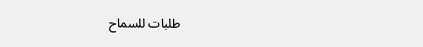طلبات للسماح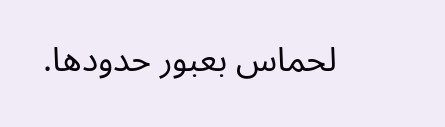لحماس بعبور حدودها.